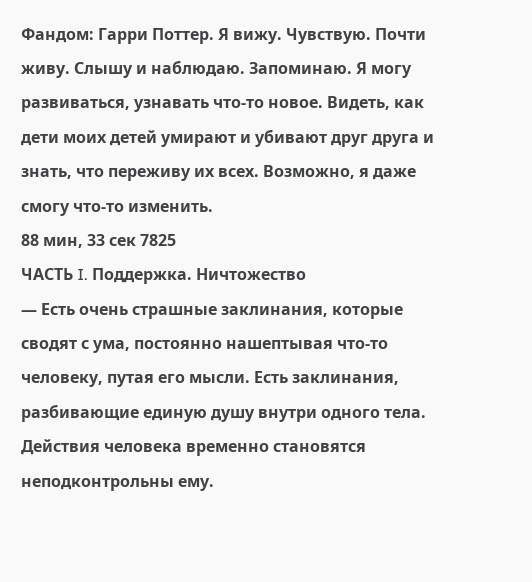Фандом: Гарри Поттер. Я вижу. Чувствую. Почти живу. Слышу и наблюдаю. Запоминаю. Я могу развиваться, узнавать что-то новое. Видеть, как дети моих детей умирают и убивают друг друга и знать, что переживу их всех. Возможно, я даже смогу что-то изменить.
88 мин, 33 сек 7825
ЧАСТЬ I. Поддержка. Ничтожество
— Есть очень страшные заклинания, которые сводят с ума, постоянно нашептывая что-то человеку, путая его мысли. Есть заклинания, разбивающие единую душу внутри одного тела. Действия человека временно становятся неподконтрольны ему.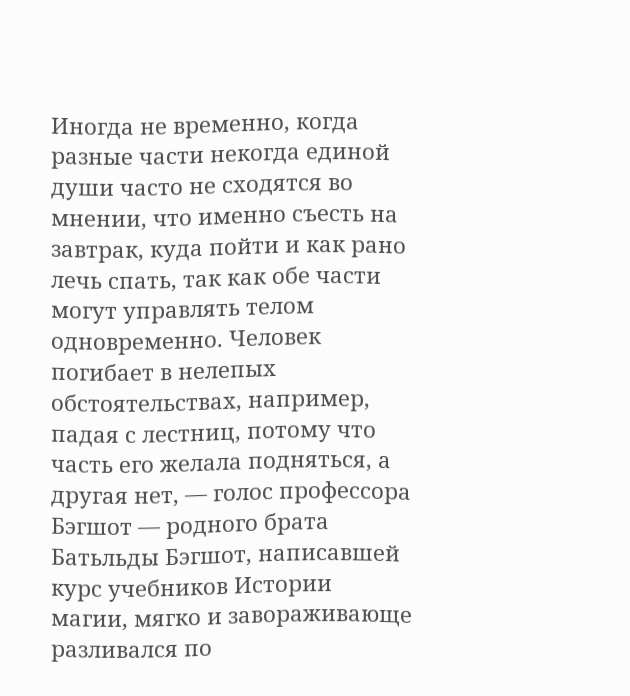Иногда не временно, когда разные части некогда единой души часто не сходятся во мнении, что именно съесть на завтрак, куда пойти и как рано лечь спать, так как обе части могут управлять телом одновременно. Человек погибает в нелепых обстоятельствах, например, падая с лестниц, потому что часть его желала подняться, а другая нет, — голос профессора Бэгшот — родного брата Батьльды Бэгшот, написавшей курс учебников Истории магии, мягко и завораживающе разливался по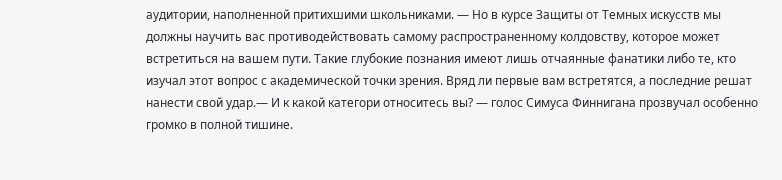аудитории, наполненной притихшими школьниками. — Но в курсе Защиты от Темных искусств мы должны научить вас противодействовать самому распространенному колдовству, которое может встретиться на вашем пути. Такие глубокие познания имеют лишь отчаянные фанатики либо те, кто изучал этот вопрос с академической точки зрения. Вряд ли первые вам встретятся, а последние решат нанести свой удар.— И к какой категори относитесь вы? — голос Симуса Финнигана прозвучал особенно громко в полной тишине.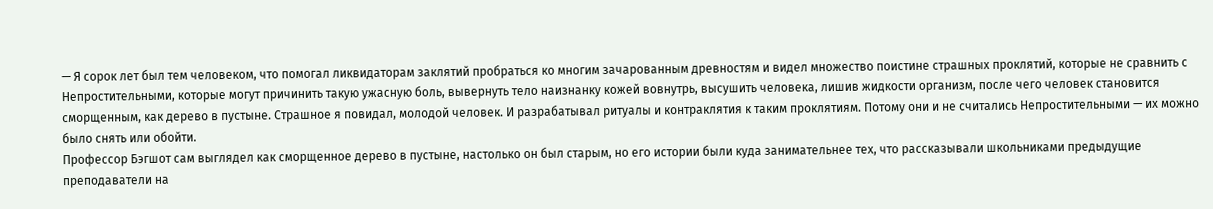— Я сорок лет был тем человеком, что помогал ликвидаторам заклятий пробраться ко многим зачарованным древностям и видел множество поистине страшных проклятий, которые не сравнить с Непростительными, которые могут причинить такую ужасную боль, вывернуть тело наизнанку кожей вовнутрь, высушить человека, лишив жидкости организм, после чего человек становится сморщенным, как дерево в пустыне. Страшное я повидал, молодой человек. И разрабатывал ритуалы и контраклятия к таким проклятиям. Потому они и не считались Непростительными — их можно было снять или обойти.
Профессор Бэгшот сам выглядел как сморщенное дерево в пустыне, настолько он был старым, но его истории были куда занимательнее тех, что рассказывали школьниками предыдущие преподаватели на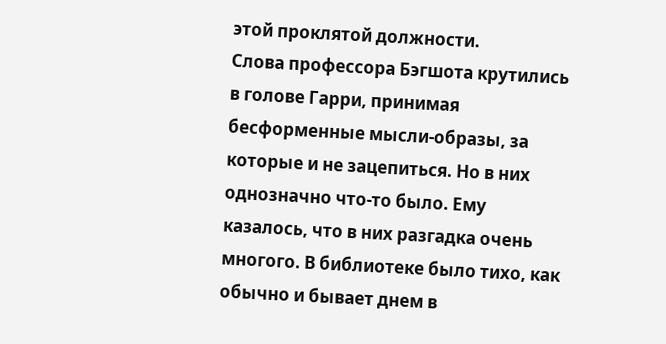этой проклятой должности.
Слова профессора Бэгшота крутились в голове Гарри, принимая бесформенные мысли-образы, за которые и не зацепиться. Но в них однозначно что-то было. Ему казалось, что в них разгадка очень многого. В библиотеке было тихо, как обычно и бывает днем в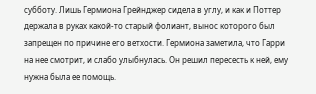субботу. Лишь Гермиона Грейнджер сидела в углу, и как и Поттер держала в руках какой-то старый фолиант, вынос которого был запрещен по причине его ветхости. Гермиона заметила, что Гарри на нее смотрит, и слабо улыбнулась. Он решил пересесть к ней, ему нужна была ее помощь.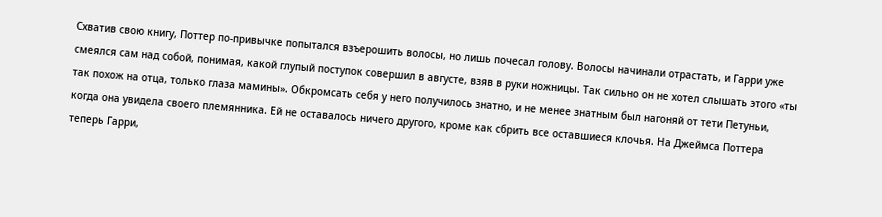Схватив свою книгу, Поттер по-привычке попытался взъерошить волосы, но лишь почесал голову. Волосы начинали отрастать, и Гарри уже смеялся сам над собой, понимая, какой глупый поступок совершил в августе, взяв в руки ножницы. Так сильно он не хотел слышать этого «ты так похож на отца, только глаза мамины». Обкромсать себя у него получилось знатно, и не менее знатным был нагоняй от тети Петуньи, когда она увидела своего племянника. Ей не оставалось ничего другого, кроме как сбрить все оставшиеся клочья. На Джеймса Поттера теперь Гарри,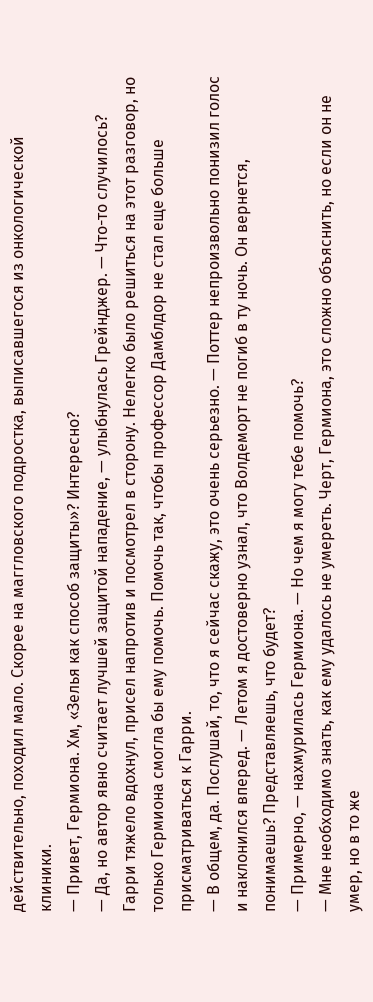действительно, походил мало. Скорее на маггловского подростка, выписавшегося из онкологической клиники.
— Привет, Гермиона. Хм, «Зелья как способ защиты»? Интересно?
— Да, но автор явно считает лучшей защитой нападение, — улыбнулась Грейнджер. — Что-то случилось?
Гарри тяжело вдохнул, присел напротив и посмотрел в сторону. Нелегко было решиться на этот разговор, но только Гермиона смогла бы ему помочь. Помочь так, чтобы профессор Дамблдор не стал еще больше присматриваться к Гарри.
— В общем, да. Послушай, то, что я сейчас скажу, это очень серьезно. — Поттер непроизвольно понизил голос и наклонился вперед. — Летом я достоверно узнал, что Волдеморт не погиб в ту ночь. Он вернется, понимаешь? Представляешь, что будет?
— Примерно, — нахмурилась Гермиона. — Но чем я могу тебе помочь?
— Мне необходимо знать, как ему удалось не умереть. Черт, Гермиона, это сложно объяснить, но если он не умер, но в то же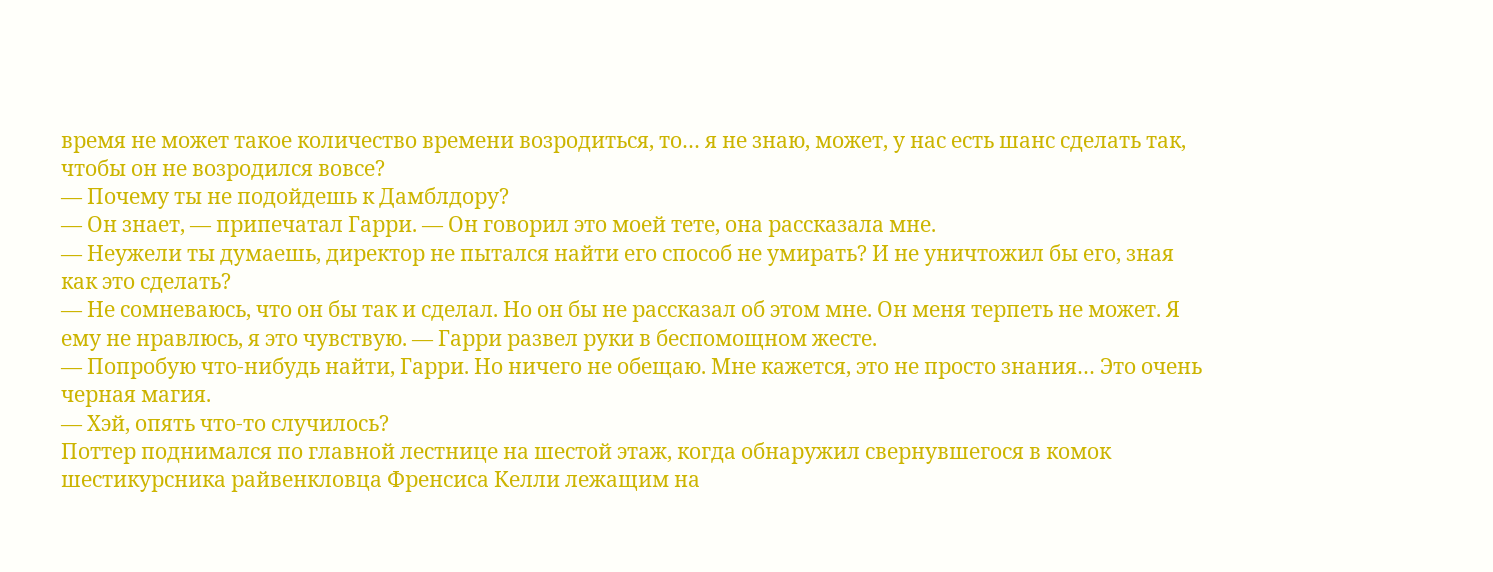время не может такое количество времени возродиться, то… я не знаю, может, у нас есть шанс сделать так, чтобы он не возродился вовсе?
— Почему ты не подойдешь к Дамблдору?
— Он знает, — припечатал Гарри. — Он говорил это моей тете, она рассказала мне.
— Неужели ты думаешь, директор не пытался найти его способ не умирать? И не уничтожил бы его, зная как это сделать?
— Не сомневаюсь, что он бы так и сделал. Но он бы не рассказал об этом мне. Он меня терпеть не может. Я ему не нравлюсь, я это чувствую. — Гарри развел руки в беспомощном жесте.
— Попробую что-нибудь найти, Гарри. Но ничего не обещаю. Мне кажется, это не просто знания… Это очень черная магия.
— Хэй, опять что-то случилось?
Поттер поднимался по главной лестнице на шестой этаж, когда обнаружил свернувшегося в комок шестикурсника райвенкловца Френсиса Келли лежащим на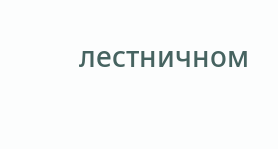лестничном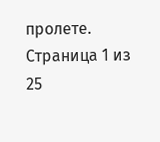пролете.
Страница 1 из 25